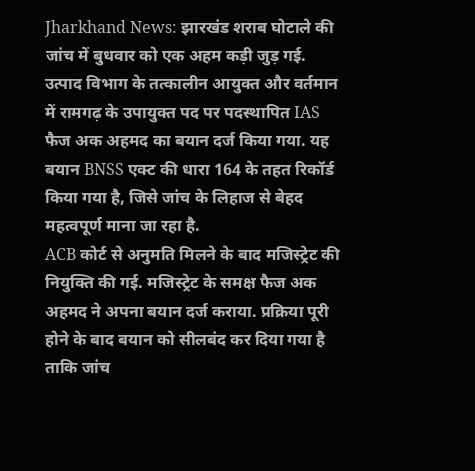Jharkhand News: झारखंड शराब घोटाले की जांच में बुधवार को एक अहम कड़ी जुड़ गई. उत्पाद विभाग के तत्कालीन आयुक्त और वर्तमान में रामगढ़ के उपायुक्त पद पर पदस्थापित IAS फैज अक अहमद का बयान दर्ज किया गया. यह बयान BNSS एक्ट की धारा 164 के तहत रिकॉर्ड किया गया है, जिसे जांच के लिहाज से बेहद महत्वपूर्ण माना जा रहा है.
ACB कोर्ट से अनुमति मिलने के बाद मजिस्ट्रेट की नियुक्ति की गई. मजिस्ट्रेट के समक्ष फैज अक अहमद ने अपना बयान दर्ज कराया. प्रक्रिया पूरी होने के बाद बयान को सीलबंद कर दिया गया है ताकि जांच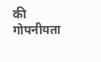की गोपनीयता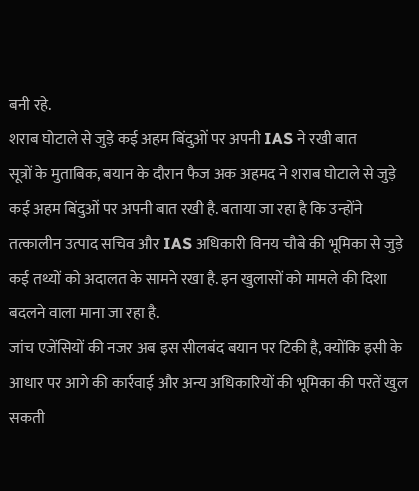बनी रहे.
शराब घोटाले से जुड़े कई अहम बिंदुओं पर अपनी IAS ने रखी बात
सूत्रों के मुताबिक, बयान के दौरान फैज अक अहमद ने शराब घोटाले से जुड़े कई अहम बिंदुओं पर अपनी बात रखी है. बताया जा रहा है कि उन्होंने तत्कालीन उत्पाद सचिव और IAS अधिकारी विनय चौबे की भूमिका से जुड़े कई तथ्यों को अदालत के सामने रखा है. इन खुलासों को मामले की दिशा बदलने वाला माना जा रहा है.
जांच एजेंसियों की नजर अब इस सीलबंद बयान पर टिकी है, क्योंकि इसी के आधार पर आगे की कार्रवाई और अन्य अधिकारियों की भूमिका की परतें खुल सकती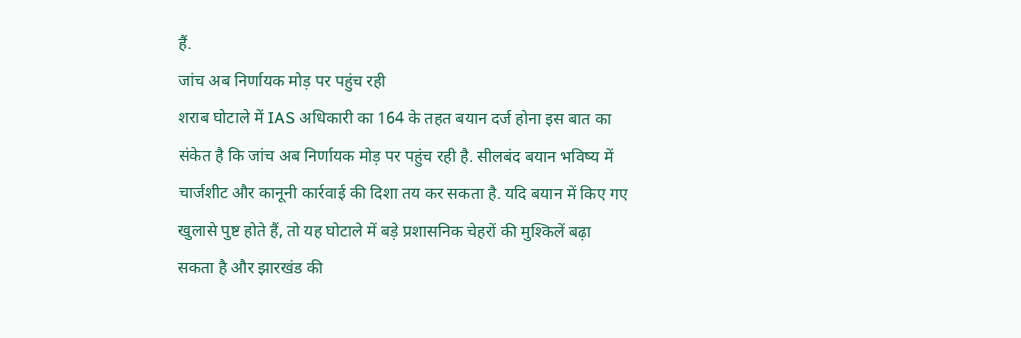हैं.
जांच अब निर्णायक मोड़ पर पहुंच रही
शराब घोटाले में IAS अधिकारी का 164 के तहत बयान दर्ज होना इस बात का संकेत है कि जांच अब निर्णायक मोड़ पर पहुंच रही है. सीलबंद बयान भविष्य में चार्जशीट और कानूनी कार्रवाई की दिशा तय कर सकता है. यदि बयान में किए गए खुलासे पुष्ट होते हैं, तो यह घोटाले में बड़े प्रशासनिक चेहरों की मुश्किलें बढ़ा सकता है और झारखंड की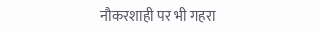नौकरशाही पर भी गहरा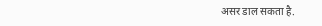असर डाल सकता है.